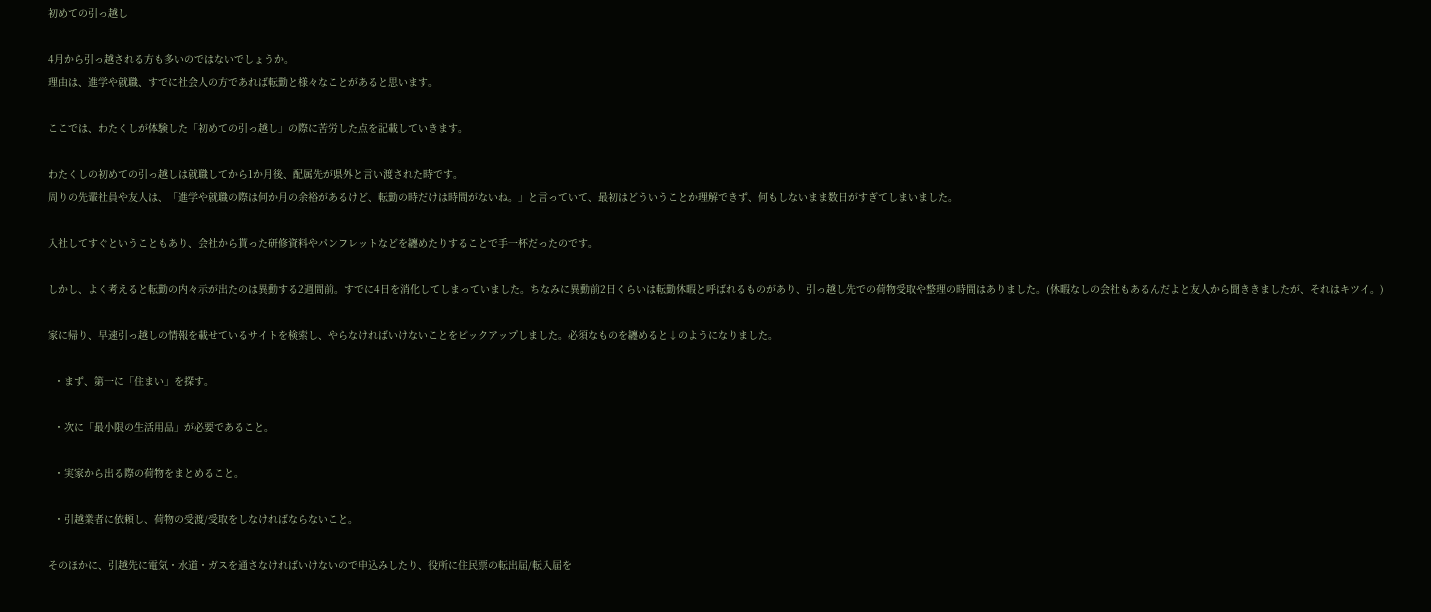初めての引っ越し

4月から引っ越される方も多いのではないでしょうか。
理由は、進学や就職、すでに社会人の方であれば転勤と様々なことがあると思います。

ここでは、わたくしが体験した「初めての引っ越し」の際に苦労した点を記載していきます。

わたくしの初めての引っ越しは就職してから1か月後、配属先が県外と言い渡された時です。
周りの先輩社員や友人は、「進学や就職の際は何か月の余裕があるけど、転勤の時だけは時間がないね。」と言っていて、最初はどういうことか理解できず、何もしないまま数日がすぎてしまいました。

入社してすぐということもあり、会社から貰った研修資料やパンフレットなどを纏めたりすることで手一杯だったのです。

しかし、よく考えると転勤の内々示が出たのは異動する2週間前。すでに4日を消化してしまっていました。ちなみに異動前2日くらいは転勤休暇と呼ばれるものがあり、引っ越し先での荷物受取や整理の時間はありました。(休暇なしの会社もあるんだよと友人から聞ききましたが、それはキツイ。)

家に帰り、早速引っ越しの情報を載せているサイトを検索し、やらなければいけないことをピックアップしました。必須なものを纏めると↓のようになりました。

  ・まず、第一に「住まい」を探す。

  ・次に「最小限の生活用品」が必要であること。

  ・実家から出る際の荷物をまとめること。

  ・引越業者に依頼し、荷物の受渡/受取をしなければならないこと。

そのほかに、引越先に電気・水道・ガスを通さなければいけないので申込みしたり、役所に住民票の転出届/転入届を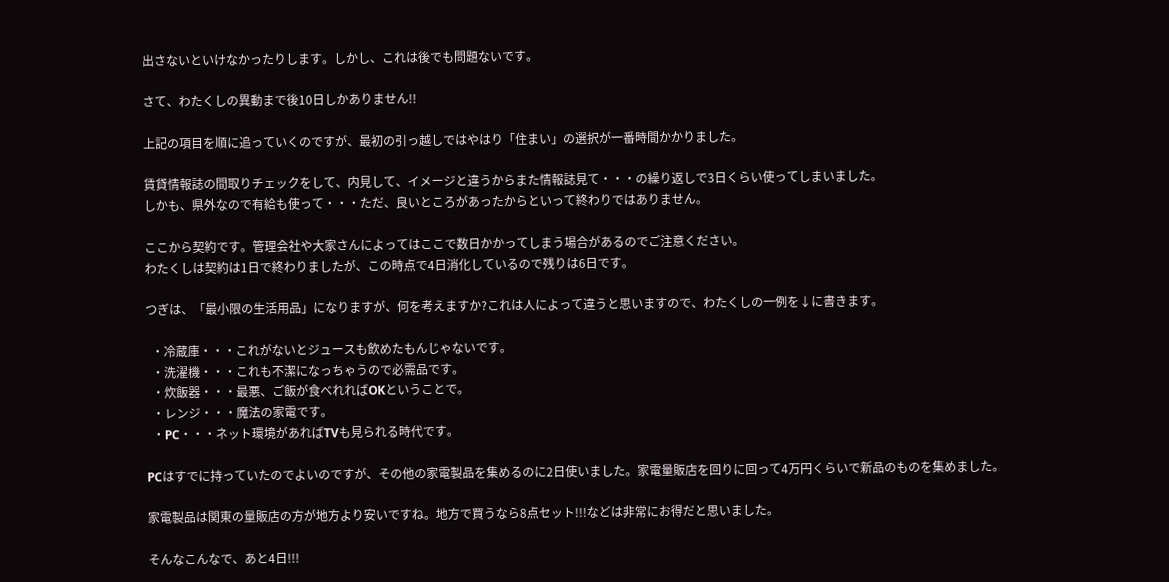出さないといけなかったりします。しかし、これは後でも問題ないです。

さて、わたくしの異動まで後10日しかありません!!

上記の項目を順に追っていくのですが、最初の引っ越しではやはり「住まい」の選択が一番時間かかりました。

賃貸情報誌の間取りチェックをして、内見して、イメージと違うからまた情報誌見て・・・の繰り返しで3日くらい使ってしまいました。
しかも、県外なので有給も使って・・・ただ、良いところがあったからといって終わりではありません。

ここから契約です。管理会社や大家さんによってはここで数日かかってしまう場合があるのでご注意ください。
わたくしは契約は1日で終わりましたが、この時点で4日消化しているので残りは6日です。

つぎは、「最小限の生活用品」になりますが、何を考えますか?これは人によって違うと思いますので、わたくしの一例を↓に書きます。

  ・冷蔵庫・・・これがないとジュースも飲めたもんじゃないです。
  ・洗濯機・・・これも不潔になっちゃうので必需品です。
  ・炊飯器・・・最悪、ご飯が食べれればOKということで。
  ・レンジ・・・魔法の家電です。
  ・PC・・・ネット環境があればTVも見られる時代です。

PCはすでに持っていたのでよいのですが、その他の家電製品を集めるのに2日使いました。家電量販店を回りに回って4万円くらいで新品のものを集めました。

家電製品は関東の量販店の方が地方より安いですね。地方で買うなら8点セット!!!などは非常にお得だと思いました。

そんなこんなで、あと4日!!!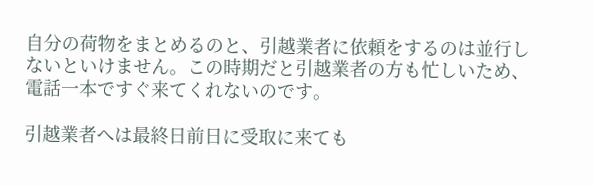自分の荷物をまとめるのと、引越業者に依頼をするのは並行しないといけません。この時期だと引越業者の方も忙しいため、電話一本ですぐ来てくれないのです。

引越業者へは最終日前日に受取に来ても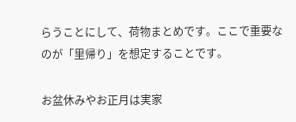らうことにして、荷物まとめです。ここで重要なのが「里帰り」を想定することです。

お盆休みやお正月は実家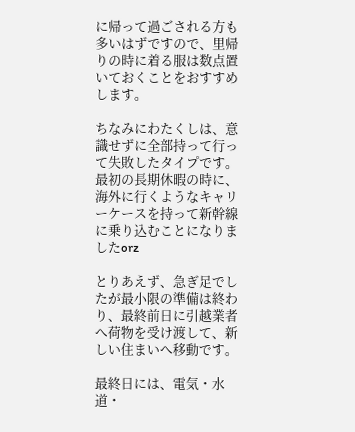に帰って過ごされる方も多いはずですので、里帰りの時に着る服は数点置いておくことをおすすめします。

ちなみにわたくしは、意識せずに全部持って行って失敗したタイプです。最初の長期休暇の時に、海外に行くようなキャリーケースを持って新幹線に乗り込むことになりましたorz

とりあえず、急ぎ足でしたが最小限の準備は終わり、最終前日に引越業者へ荷物を受け渡して、新しい住まいへ移動です。

最終日には、電気・水道・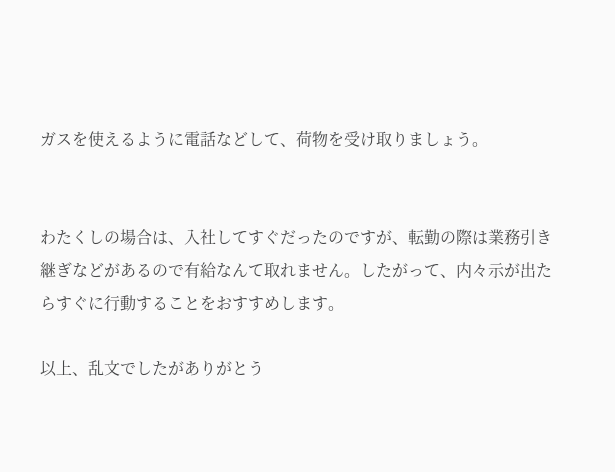ガスを使えるように電話などして、荷物を受け取りましょう。


わたくしの場合は、入社してすぐだったのですが、転勤の際は業務引き継ぎなどがあるので有給なんて取れません。したがって、内々示が出たらすぐに行動することをおすすめします。

以上、乱文でしたがありがとう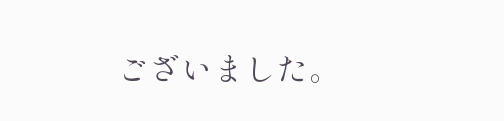ございました。